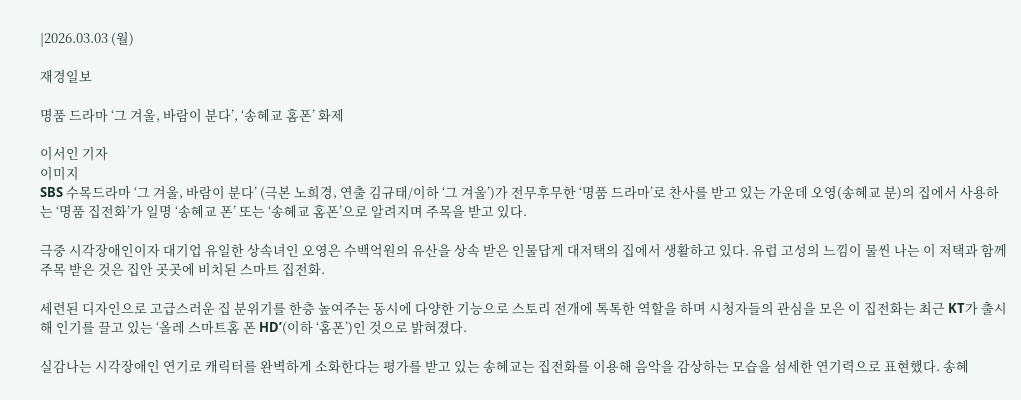|2026.03.03 (월)

재경일보

명품 드라마 ‘그 겨울, 바람이 분다’, ‘송혜교 홈폰’ 화제

이서인 기자
이미지
SBS 수목드라마 ‘그 겨울, 바람이 분다’ (극본 노희경, 연출 김규태/이하 ‘그 겨울’)가 전무후무한 ‘명품 드라마’로 찬사를 받고 있는 가운데 오영(송혜교 분)의 집에서 사용하는 ‘명품 집전화’가 일명 ‘송혜교 폰’ 또는 ‘송혜교 홈폰’으로 알려지며 주목을 받고 있다.

극중 시각장애인이자 대기업 유일한 상속녀인 오영은 수백억원의 유산을 상속 받은 인물답게 대저택의 집에서 생활하고 있다. 유럽 고성의 느낌이 물씬 나는 이 저택과 함께 주목 받은 것은 집안 곳곳에 비치된 스마트 집전화.

세련된 디자인으로 고급스러운 집 분위기를 한층 높여주는 동시에 다양한 기능으로 스토리 전개에 톡톡한 역할을 하며 시청자들의 관심을 모은 이 집전화는 최근 KT가 출시해 인기를 끌고 있는 ‘올레 스마트홈 폰 HD’(이하 ‘홈폰’)인 것으로 밝혀졌다.

실감나는 시각장애인 연기로 캐릭터를 완벽하게 소화한다는 평가를 받고 있는 송혜교는 집전화를 이용해 음악을 감상하는 모습을 섬세한 연기력으로 표현했다. 송혜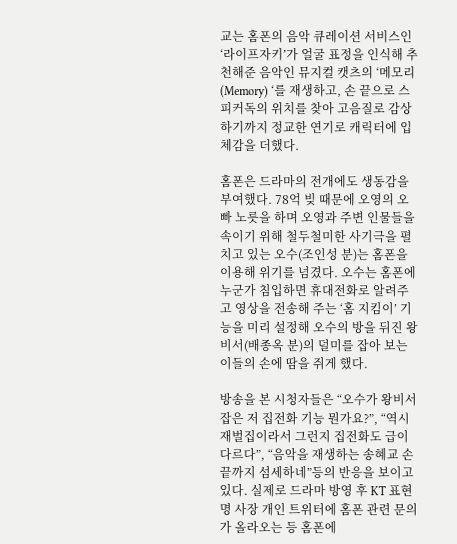교는 홈폰의 음악 큐레이션 서비스인 ‘라이프자키’가 얼굴 표정을 인식해 추천해준 음악인 뮤지컬 캣츠의 ‘메모리(Memory) ‘를 재생하고, 손 끝으로 스피커독의 위치를 찾아 고음질로 감상하기까지 정교한 연기로 캐릭터에 입체감을 더했다.

홈폰은 드라마의 전개에도 생동감을 부여했다. 78억 빚 때문에 오영의 오빠 노릇을 하며 오영과 주변 인물들을 속이기 위해 철두철미한 사기극을 펼치고 있는 오수(조인성 분)는 홈폰을 이용해 위기를 넘겼다. 오수는 홈폰에 누군가 침입하면 휴대전화로 알려주고 영상을 전송해 주는 ‘홈 지킴이’ 기능을 미리 설정해 오수의 방을 뒤진 왕비서(배종옥 분)의 덜미를 잡아 보는 이들의 손에 땀을 쥐게 했다.

방송을 본 시청자들은 “오수가 왕비서 잡은 저 집전화 기능 뭔가요?”, “역시 재벌집이라서 그런지 집전화도 급이 다르다”, “음악을 재생하는 송혜교 손 끝까지 섬세하네”등의 반응을 보이고 있다. 실제로 드라마 방영 후 KT 표현명 사장 개인 트위터에 홈폰 관련 문의가 올라오는 등 홈폰에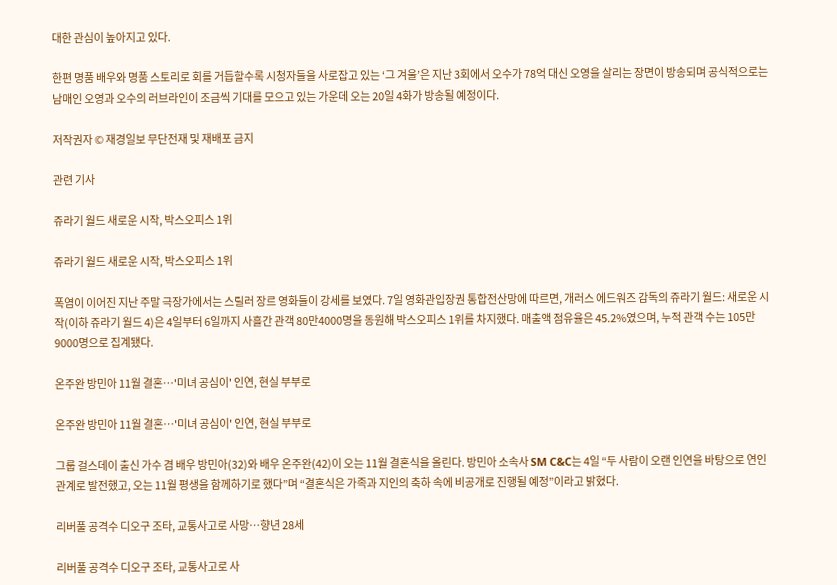대한 관심이 높아지고 있다.

한편 명품 배우와 명품 스토리로 회를 거듭할수록 시청자들을 사로잡고 있는 ‘그 겨울’은 지난 3회에서 오수가 78억 대신 오영을 살리는 장면이 방송되며 공식적으로는 남매인 오영과 오수의 러브라인이 조금씩 기대를 모으고 있는 가운데 오는 20일 4화가 방송될 예정이다.

저작권자 © 재경일보 무단전재 및 재배포 금지

관련 기사

쥬라기 월드 새로운 시작, 박스오피스 1위

쥬라기 월드 새로운 시작, 박스오피스 1위

폭염이 이어진 지난 주말 극장가에서는 스릴러 장르 영화들이 강세를 보였다. 7일 영화관입장권 통합전산망에 따르면, 개러스 에드워즈 감독의 쥬라기 월드: 새로운 시작(이하 쥬라기 월드 4)은 4일부터 6일까지 사흘간 관객 80만4000명을 동원해 박스오피스 1위를 차지했다. 매출액 점유율은 45.2%였으며, 누적 관객 수는 105만9000명으로 집계됐다.

온주완 방민아 11월 결혼…'미녀 공심이' 인연, 현실 부부로

온주완 방민아 11월 결혼…'미녀 공심이' 인연, 현실 부부로

그룹 걸스데이 출신 가수 겸 배우 방민아(32)와 배우 온주완(42)이 오는 11월 결혼식을 올린다. 방민아 소속사 SM C&C는 4일 “두 사람이 오랜 인연을 바탕으로 연인 관계로 발전했고, 오는 11월 평생을 함께하기로 했다”며 “결혼식은 가족과 지인의 축하 속에 비공개로 진행될 예정”이라고 밝혔다.

리버풀 공격수 디오구 조타, 교통사고로 사망…향년 28세

리버풀 공격수 디오구 조타, 교통사고로 사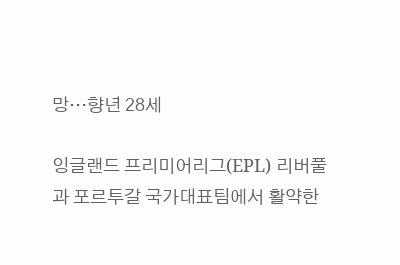망…향년 28세

잉글랜드 프리미어리그(EPL) 리버풀과 포르투갈 국가대표팀에서 활약한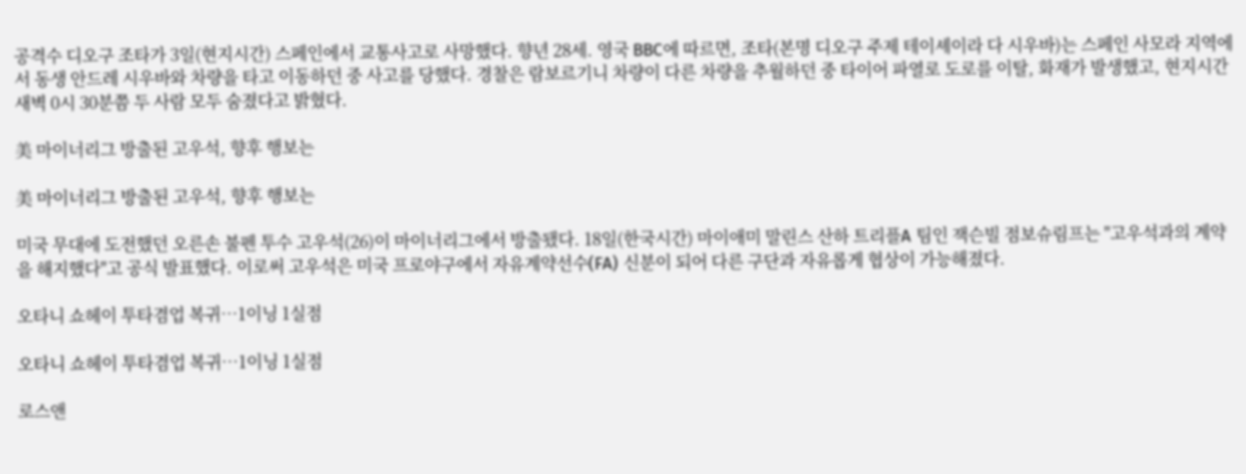공격수 디오구 조타가 3일(현지시간) 스페인에서 교통사고로 사망했다. 향년 28세. 영국 BBC에 따르면, 조타(본명 디오구 주제 테이셰이라 다 시우바)는 스페인 사모라 지역에서 동생 안드레 시우바와 차량을 타고 이동하던 중 사고를 당했다. 경찰은 람보르기니 차량이 다른 차량을 추월하던 중 타이어 파열로 도로를 이탈, 화재가 발생했고, 현지시간 새벽 0시 30분쯤 두 사람 모두 숨졌다고 밝혔다.

美 마이너리그 방출된 고우석, 향후 행보는

美 마이너리그 방출된 고우석, 향후 행보는

미국 무대에 도전했던 오른손 불펜 투수 고우석(26)이 마이너리그에서 방출됐다. 18일(한국시간) 마이애미 말린스 산하 트리플A 팀인 잭슨빌 점보슈림프는 "고우석과의 계약을 해지했다"고 공식 발표했다. 이로써 고우석은 미국 프로야구에서 자유계약선수(FA) 신분이 되어 다른 구단과 자유롭게 협상이 가능해졌다.

오타니 쇼헤이 투타겸업 복귀…1이닝 1실점

오타니 쇼헤이 투타겸업 복귀…1이닝 1실점

로스앤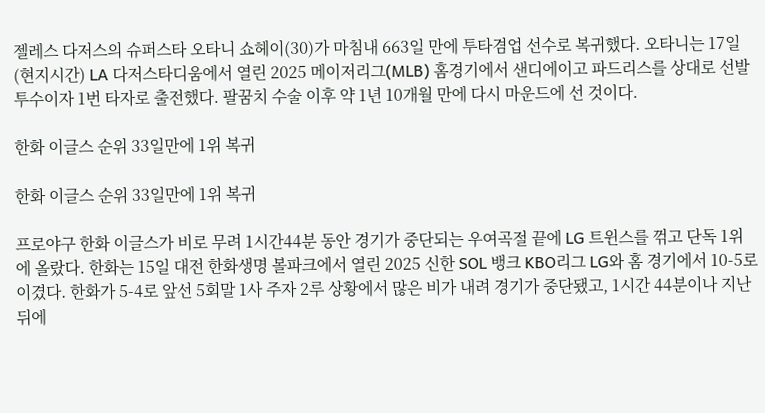젤레스 다저스의 슈퍼스타 오타니 쇼헤이(30)가 마침내 663일 만에 투타겸업 선수로 복귀했다. 오타니는 17일(현지시간) LA 다저스타디움에서 열린 2025 메이저리그(MLB) 홈경기에서 샌디에이고 파드리스를 상대로 선발 투수이자 1번 타자로 출전했다. 팔꿈치 수술 이후 약 1년 10개월 만에 다시 마운드에 선 것이다.

한화 이글스 순위 33일만에 1위 복귀

한화 이글스 순위 33일만에 1위 복귀

프로야구 한화 이글스가 비로 무려 1시간44분 동안 경기가 중단되는 우여곡절 끝에 LG 트윈스를 꺾고 단독 1위에 올랐다. 한화는 15일 대전 한화생명 볼파크에서 열린 2025 신한 SOL 뱅크 KBO리그 LG와 홈 경기에서 10-5로 이겼다. 한화가 5-4로 앞선 5회말 1사 주자 2루 상황에서 많은 비가 내려 경기가 중단됐고, 1시간 44분이나 지난 뒤에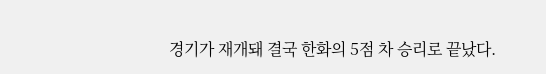경기가 재개돼 결국 한화의 5점 차 승리로 끝났다.